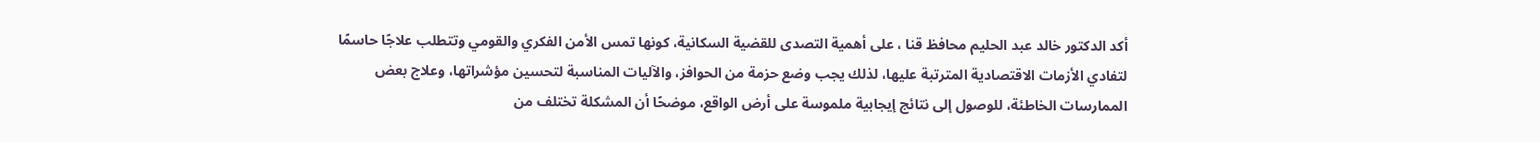أكد الدكتور خالد عبد الحليم محافظ قنا ، على أهمية التصدى للقضية السكانية، كونها تمس الأمن الفكري والقومي وتتطلب علاجًا حاسمًا لتفادي الأزمات الاقتصادية المترتبة عليها، لذلك يجب وضع حزمة من الحوافز، والآليات المناسبة لتحسين مؤشراتها، وعلاج بعض الممارسات الخاطئة، للوصول إلى نتائج إيجابية ملموسة على أرض الواقع، موضحًا أن المشكلة تختلف من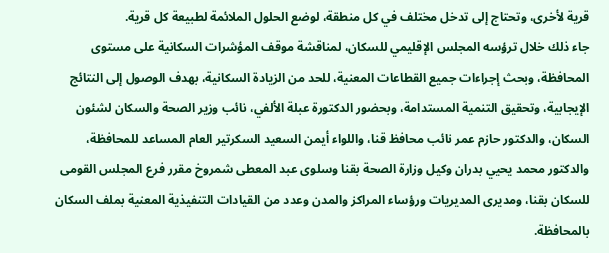قرية لأخرى، وتحتاج إلى تدخل مختلف في كل منطقة، لوضع الحلول الملائمة لطبيعة كل قرية.
جاء ذلك خلال ترؤسه المجلس الإقليمي للسكان، لمناقشة موقف المؤشرات السكانية على مستوى المحافظة، وبحث إجراءات جميع القطاعات المعنية، للحد من الزيادة السكانية، بهدف الوصول إلى النتائج الإيجابية، وتحقيق التنمية المستدامة، وبحضور الدكتورة عبلة الألفي، نائب وزير الصحة والسكان لشئون السكان، والدكتور حازم عمر نائب محافظ قنا، واللواء أيمن السعيد السكرتير العام المساعد للمحافظة، والدكتور محمد يحيي بدران وكيل وزارة الصحة بقنا وسلوى عبد المعطى شمروخ مقرر فرع المجلس القومى للسكان بقنا، ومديرى المديريات ورؤساء المراكز والمدن وعدد من القيادات التنفيذية المعنية بملف السكان بالمحافظة.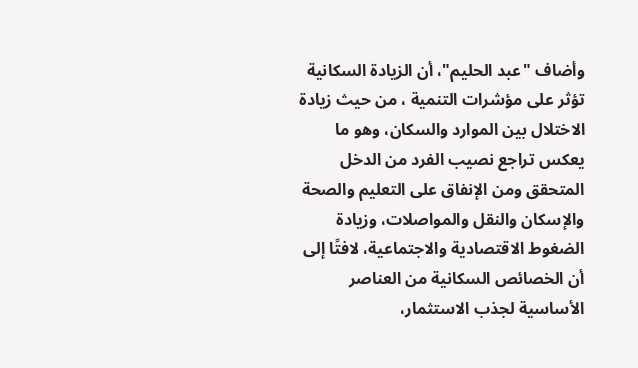وأضاف "عبد الحليم"، أن الزيادة السكانية تؤثر على مؤشرات التنمية ، من حيث زيادة الاختلال بين الموارد والسكان، وهو ما يعكس تراجع نصيب الفرد من الدخل المتحقق ومن الإنفاق على التعليم والصحة والإسكان والنقل والمواصلات، وزيادة الضغوط الاقتصادية والاجتماعية، لافتًا إلى أن الخصائص السكانية من العناصر الأساسية لجذب الاستثمار،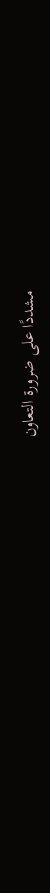مشددًا على ضرورة التعاون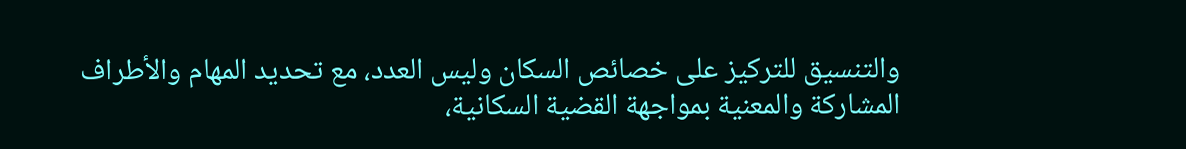والتنسيق للتركيز على خصائص السكان وليس العدد، مع تحديد المهام والأطراف المشاركة والمعنية بمواجهة القضية السكانية،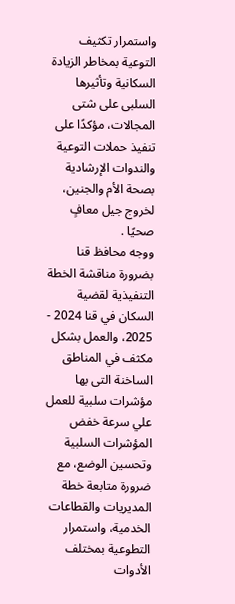واستمرار تكثيف التوعية بمخاطر الزيادة السكانية وتأثيرها السلبى على شتى المجالات، مؤكدًا على تنفيذ حملات التوعية والندوات الإرشادية بصحة الأم والجنين، لخروج جيل معافٍ صحيًا .
ووجه محافظ قنا بضرورة مناقشة الخطة التنفيذية لقضية السكان في قنا 2024 - 2025، والعمل بشكل مكثف في المناطق الساخنة التى بها مؤشرات سلبية للعمل علي سرعة خفض المؤشرات السلبية وتحسين الوضع، مع ضرورة متابعة خطة المديريات والقطاعات الخدمية، واستمرار التطوعية بمختلف الأدوات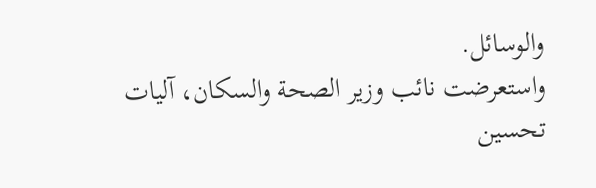والوسائل.
واستعرضت نائب وزير الصحة والسكان، آليات تحسين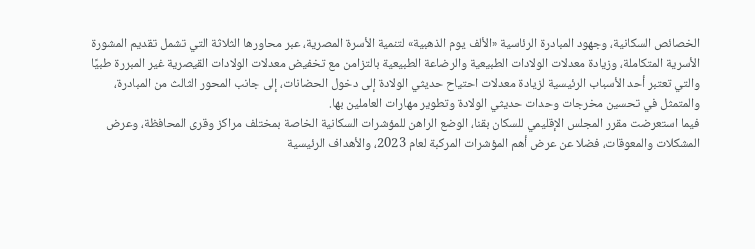الخصائص السكانية، وجهود المبادرة الرئاسية «الألف يوم الذهبية» لتنمية الأسرة المصرية، عبر محاورها الثلاثة التي تشمل تقديم المشورة الأسرية المتكاملة، وزيادة معدلات الولادات الطبيعية والرضاعة الطبيعية بالتزامن مع تخفيض معدلات الولادات القيصرية غير المبررة طبيًا والتي تعتبر أحد الأسباب الرئيسية لزيادة معدلات احتياح حديثي الولادة إلى دخول الحضانات، إلى جانب المحور الثالث من المبادرة، والمتمثل في تحسين مخرجات وحدات حديثي الولادة وتطوير مهارات العاملين بها.
فيما استعرضت مقرر المجلس الإقليمي للسكان بقنا، الوضع الراهن للمؤشرات السكانية الخاصة بمختلف مراكز وقرى المحافظة، وعرض المشكلات والمعوقات، فضلا عن عرض أهم المؤشرات المركبة لعام 2023، والأهداف الرئيسية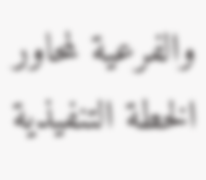والفرعية لمحاور الخطة التنفيذية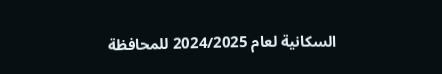السكانية لعام 2024/2025 للمحافظة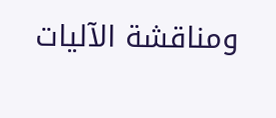ومناقشة الآليات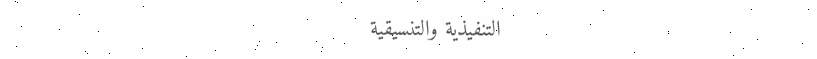التنفيذية والتنسيقية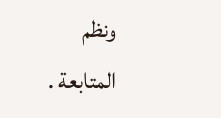ونظم المتابعة .